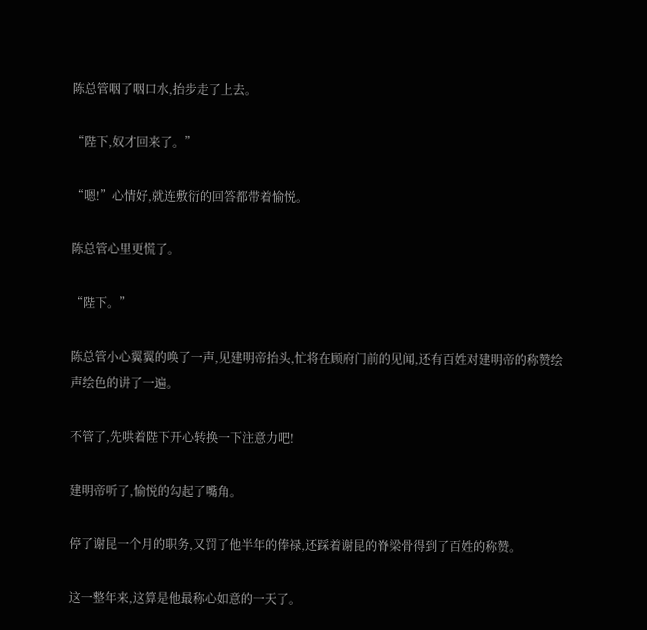陈总管咽了咽口水,抬步走了上去。

“陛下,奴才回来了。”

“嗯!”心情好,就连敷衍的回答都带着愉悦。

陈总管心里更慌了。

“陛下。”

陈总管小心翼翼的唤了一声,见建明帝抬头,忙将在顾府门前的见闻,还有百姓对建明帝的称赞绘声绘色的讲了一遍。

不管了,先哄着陛下开心转换一下注意力吧!

建明帝听了,愉悦的勾起了嘴角。

停了谢昆一个月的职务,又罚了他半年的俸禄,还踩着谢昆的脊梁骨得到了百姓的称赞。

这一整年来,这算是他最称心如意的一天了。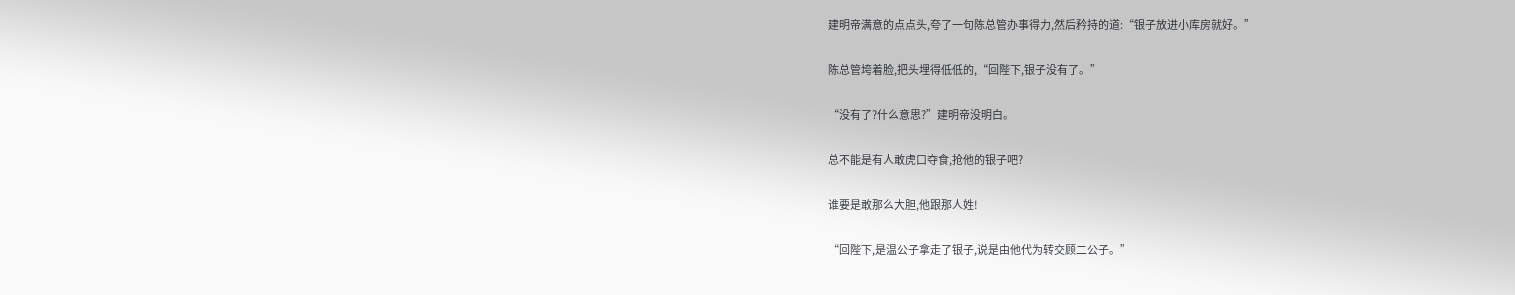建明帝满意的点点头,夸了一句陈总管办事得力,然后矜持的道:“银子放进小库房就好。”

陈总管垮着脸,把头埋得低低的,“回陛下,银子没有了。”

“没有了?什么意思?”建明帝没明白。

总不能是有人敢虎口夺食,抢他的银子吧?

谁要是敢那么大胆,他跟那人姓!

“回陛下,是温公子拿走了银子,说是由他代为转交顾二公子。”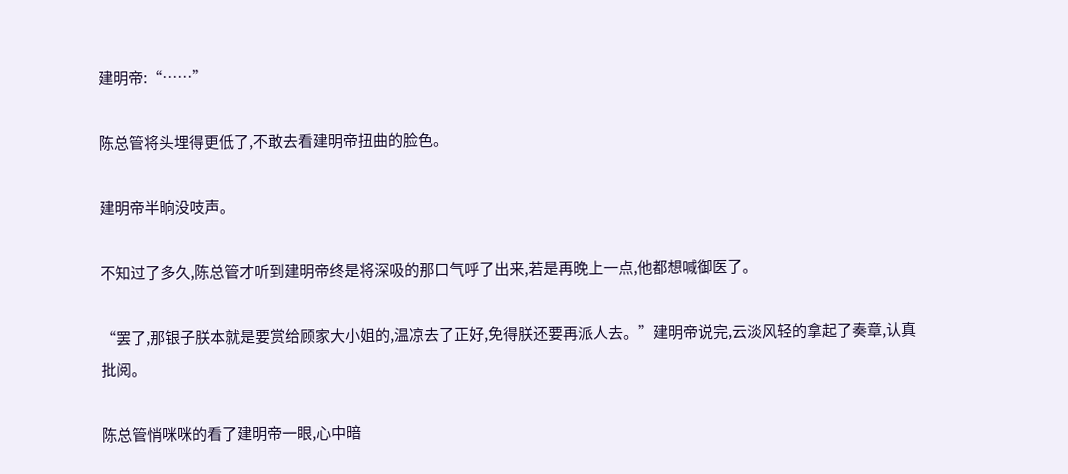建明帝:“……”

陈总管将头埋得更低了,不敢去看建明帝扭曲的脸色。

建明帝半晌没吱声。

不知过了多久,陈总管才听到建明帝终是将深吸的那口气呼了出来,若是再晚上一点,他都想喊御医了。

“罢了,那银子朕本就是要赏给顾家大小姐的,温凉去了正好,免得朕还要再派人去。”建明帝说完,云淡风轻的拿起了奏章,认真批阅。

陈总管悄咪咪的看了建明帝一眼,心中暗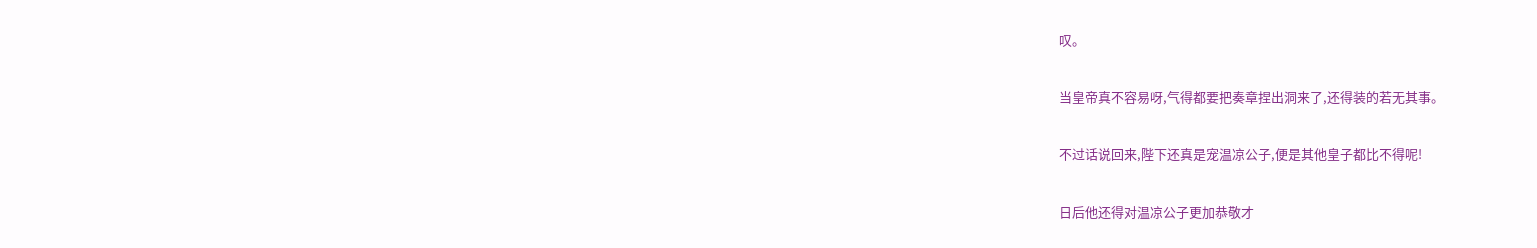叹。

当皇帝真不容易呀,气得都要把奏章捏出洞来了,还得装的若无其事。

不过话说回来,陛下还真是宠温凉公子,便是其他皇子都比不得呢!

日后他还得对温凉公子更加恭敬才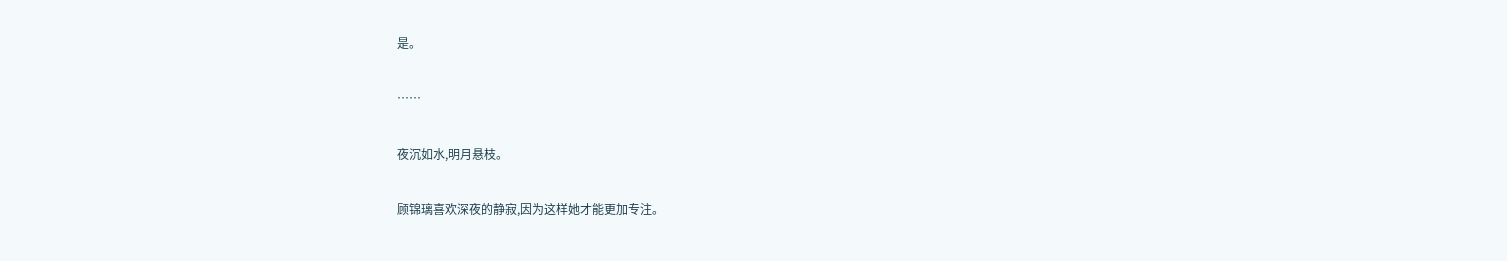是。

……

夜沉如水,明月悬枝。

顾锦璃喜欢深夜的静寂,因为这样她才能更加专注。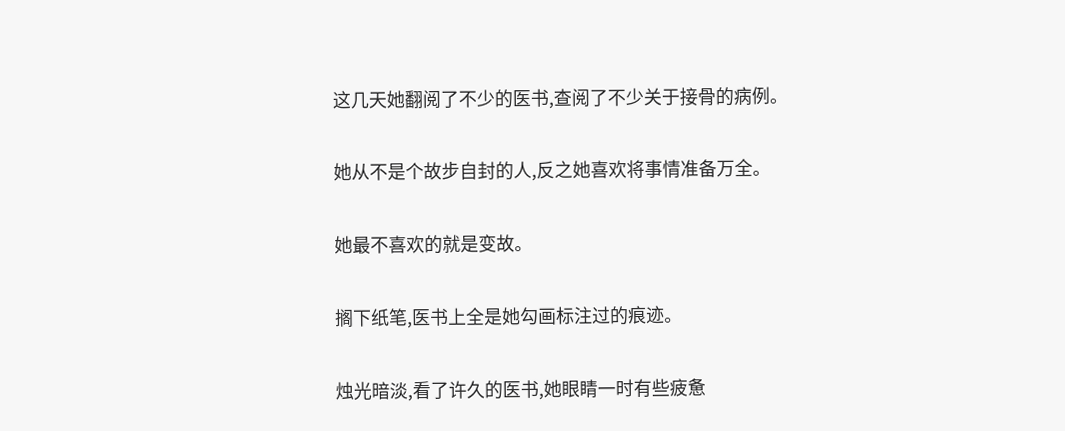这几天她翻阅了不少的医书,查阅了不少关于接骨的病例。

她从不是个故步自封的人,反之她喜欢将事情准备万全。

她最不喜欢的就是变故。

搁下纸笔,医书上全是她勾画标注过的痕迹。

烛光暗淡,看了许久的医书,她眼睛一时有些疲惫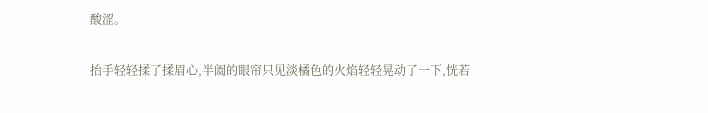酸涩。

抬手轻轻揉了揉眉心,半阖的眼帘只见淡橘色的火焰轻轻晃动了一下,恍若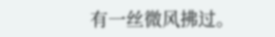有一丝微风拂过。